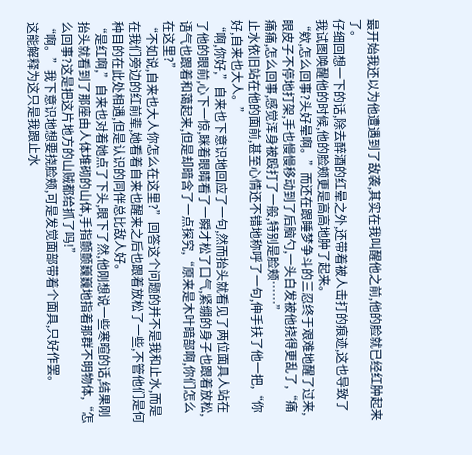最开始我还以为他遭遇到了敌袭,其实在我叫醒他之前,他的脸就已经红肿起来了。
仔细回想一下的话,除去醉酒的红晕之外,还带着被人击打的痕迹,这也导致了我试图唤醒他的时候,他的脸颊更是高高地肿了起来。
“欸,怎么回事?头好晕啊。”而还在跟睡梦争斗的三忍终于艰难地醒了过来,眼皮子不停地打架,手也慢慢移动到了后脑勺,一头白发被他挠得更乱了,“痛痛痛,怎么回事,感觉浑身被殴打了一般,特别是脸颊……”
止水依旧站在他的面前,甚至心情还不错地称呼了一句,伸手扶了他一把,“你好,自来也大人。”
“啊,你好,”自来也下意识地回应了一句,然而抬头就看见了两位面具人站在了他的眼前,心下一惊,眯着眼睛看了一瞬才松了口气,紧绷的身子也跟着放松,语气也跟着和蔼起来,但是却暗含了一点探究,“原来是木叶暗部啊,你们怎么在这里?”
“不如说,自来也大人你怎么在这里?”回答这个问题的并不是我和止水,而是在我们旁边的红前辈,她看着自来也醒来之后也跟着放松了一些,不管他们是何种目的在此处相遇,但是认识的同伴总比敌人好。
“是红啊,”自来也对着她点了下头,眼下了然,他刚想说一些寒暄的话,结果刚抬头就看到了那座由人体堆砌的山体,手指颤颤巍巍地指着那群不明物体,“怎么回事?这是把这片地方的山贼都给抓了吗!”
“啊。”我下意识地想要挠脸颊,可是发觉面部带着个面具,只好作罢。
这能解释为这只是我跟止水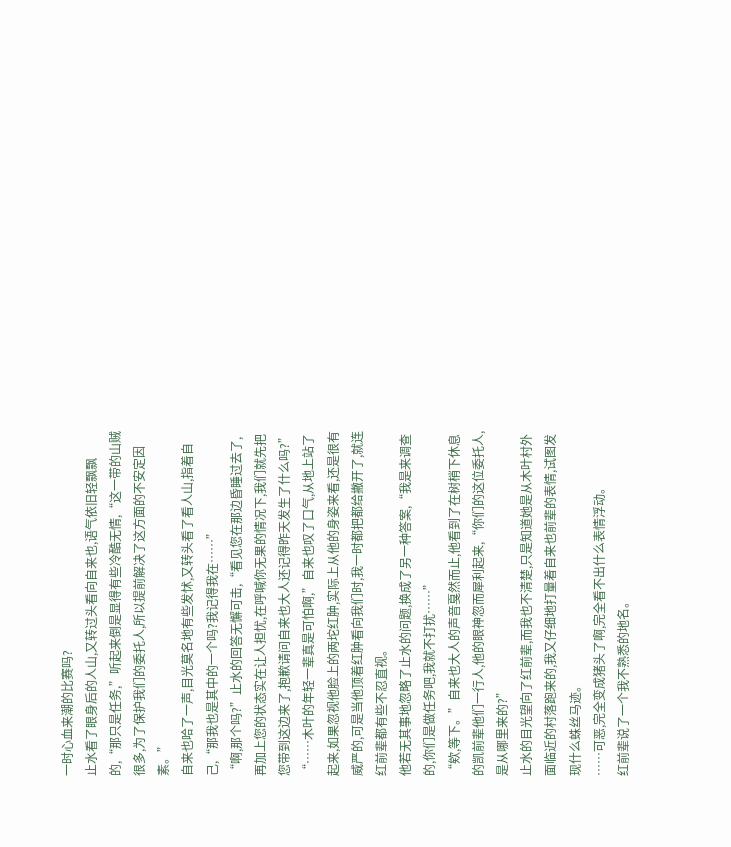一时心血来潮的比赛吗?
止水看了眼身后的人山,又转过头看向自来也,语气依旧轻飘飘的,“那只是任务,”听起来倒是显得有些冷酷无情,“这一带的山贼很多,为了保护我们的委托人,所以提前解决了这方面的不安定因素。”
自来也哈了一声,目光莫名地有些发怵,又转头看了看人山,指着自己,“那我也是其中的一个吗?我记得我在……”
“啊,那个吗?”止水的回答无懈可击,“看见您在那边昏睡过去了,再加上您的状态实在让人担忧,在呼喊你无果的情况下,我们就先把您带到这边来了,抱歉请问自来也大人还记得昨天发生了什么吗?”
“……木叶的年轻一辈真是可怕啊,”自来也叹了口气,从地上站了起来,如果忽视他脸上的两坨红肿,实际上从他的身姿来看,还是很有威严的,可是当他顶着红肿看向我们时,我一时都把都给撇开了,就连红前辈都有些不忍直视。
他若无其事地忽略了止水的问题,换成了另一种答案,“我是来调查的,你们是做任务吧,我就不打扰……”
“欸,等下。”自来也大人的声音戛然而止,他看到了在树梢下休息的凯前辈他们一行人,他的眼神忽而犀利起来,“你们的这位委托人,是从哪里来的?”
止水的目光望向了红前辈,而我也不清楚,只是知道她是从木叶村外面临近的村落跑来的,我又仔细地打量着自来也前辈的表情,试图发现什么蛛丝马迹。
……可恶,完全变成猪头了啊,完全看不出什么表情浮动。
红前辈说了一个我不熟悉的地名。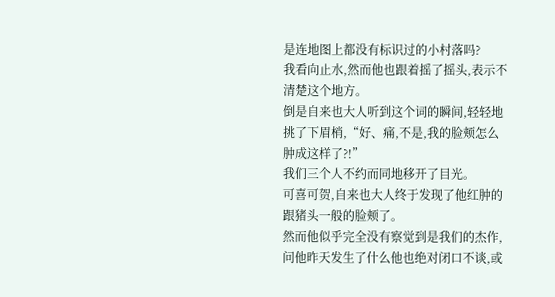是连地图上都没有标识过的小村落吗?
我看向止水,然而他也跟着摇了摇头,表示不清楚这个地方。
倒是自来也大人听到这个词的瞬间,轻轻地挑了下眉梢,“好、痛,不是,我的脸颊怎么肿成这样了?!”
我们三个人不约而同地移开了目光。
可喜可贺,自来也大人终于发现了他红肿的跟猪头一般的脸颊了。
然而他似乎完全没有察觉到是我们的杰作,问他昨天发生了什么他也绝对闭口不谈,或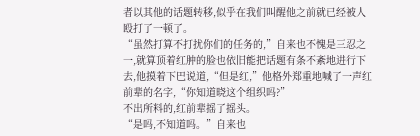者以其他的话题转移,似乎在我们叫醒他之前就已经被人殴打了一顿了。
“虽然打算不打扰你们的任务的,”自来也不愧是三忍之一,就算顶着红肿的脸也依旧能把话题有条不紊地进行下去,他摸着下巴说道,“但是红,”他格外郑重地喊了一声红前辈的名字,“你知道晓这个组织吗?”
不出所料的,红前辈摇了摇头。
“是吗,不知道吗。”自来也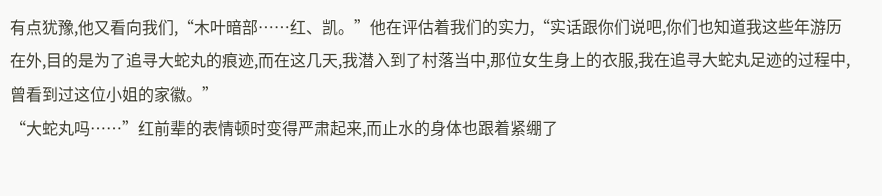有点犹豫,他又看向我们,“木叶暗部……红、凯。”他在评估着我们的实力,“实话跟你们说吧,你们也知道我这些年游历在外,目的是为了追寻大蛇丸的痕迹,而在这几天,我潜入到了村落当中,那位女生身上的衣服,我在追寻大蛇丸足迹的过程中,曾看到过这位小姐的家徽。”
“大蛇丸吗……”红前辈的表情顿时变得严肃起来,而止水的身体也跟着紧绷了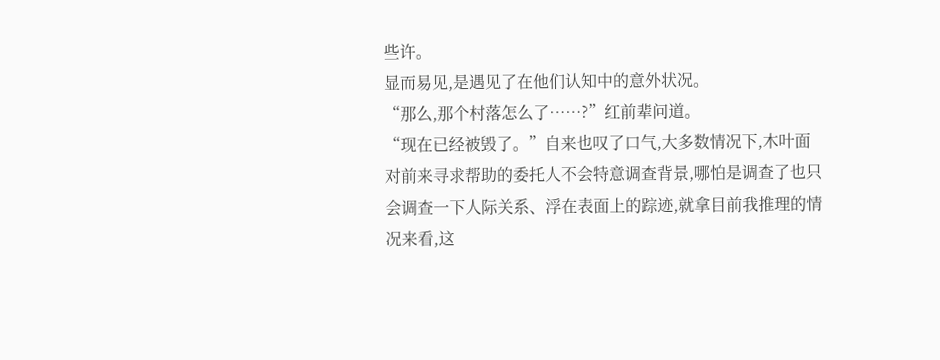些许。
显而易见,是遇见了在他们认知中的意外状况。
“那么,那个村落怎么了……?”红前辈问道。
“现在已经被毁了。”自来也叹了口气,大多数情况下,木叶面对前来寻求帮助的委托人不会特意调查背景,哪怕是调查了也只会调查一下人际关系、浮在表面上的踪迹,就拿目前我推理的情况来看,这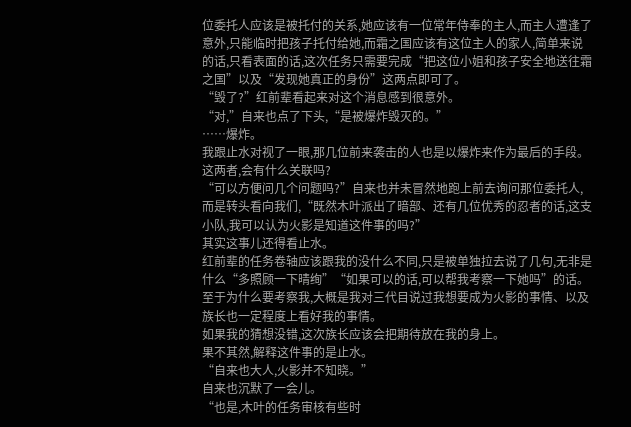位委托人应该是被托付的关系,她应该有一位常年侍奉的主人,而主人遭逢了意外,只能临时把孩子托付给她,而霜之国应该有这位主人的家人,简单来说的话,只看表面的话,这次任务只需要完成“把这位小姐和孩子安全地送往霜之国”以及“发现她真正的身份”这两点即可了。
“毁了?”红前辈看起来对这个消息感到很意外。
“对,”自来也点了下头,“是被爆炸毁灭的。”
……爆炸。
我跟止水对视了一眼,那几位前来袭击的人也是以爆炸来作为最后的手段。
这两者,会有什么关联吗?
“可以方便问几个问题吗?”自来也并未冒然地跑上前去询问那位委托人,而是转头看向我们,“既然木叶派出了暗部、还有几位优秀的忍者的话,这支小队,我可以认为火影是知道这件事的吗?”
其实这事儿还得看止水。
红前辈的任务卷轴应该跟我的没什么不同,只是被单独拉去说了几句,无非是什么“多照顾一下晴绚”“如果可以的话,可以帮我考察一下她吗”的话。
至于为什么要考察我,大概是我对三代目说过我想要成为火影的事情、以及族长也一定程度上看好我的事情。
如果我的猜想没错,这次族长应该会把期待放在我的身上。
果不其然,解释这件事的是止水。
“自来也大人,火影并不知晓。”
自来也沉默了一会儿。
“也是,木叶的任务审核有些时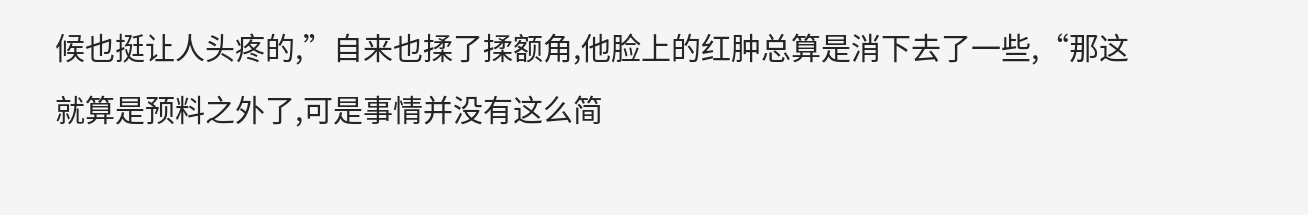候也挺让人头疼的,”自来也揉了揉额角,他脸上的红肿总算是消下去了一些,“那这就算是预料之外了,可是事情并没有这么简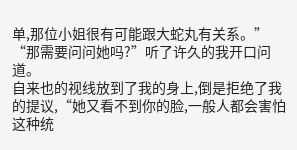单,那位小姐很有可能跟大蛇丸有关系。”
“那需要问问她吗?”听了许久的我开口问道。
自来也的视线放到了我的身上,倒是拒绝了我的提议,“她又看不到你的脸,一般人都会害怕这种统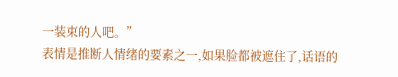一装束的人吧。”
表情是推断人情绪的要素之一,如果脸都被遮住了,话语的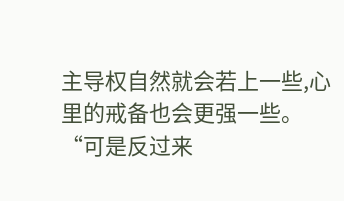主导权自然就会若上一些,心里的戒备也会更强一些。
“可是反过来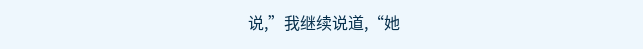说,”我继续说道,“她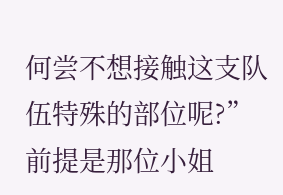何尝不想接触这支队伍特殊的部位呢?”
前提是那位小姐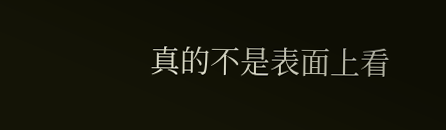真的不是表面上看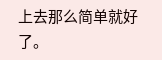上去那么简单就好了。